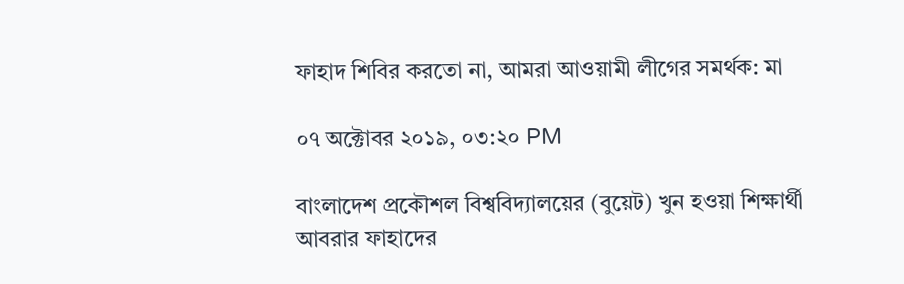ফাহাদ শিবির করতো না, আমরা আওয়ামী লীগের সমর্থক: মা

০৭ অক্টোবর ২০১৯, ০৩:২০ PM

বাংলাদেশ প্রকৌশল বিশ্ববিদ্যালয়ের (বুয়েট) খুন হওয়া শিক্ষার্থী আবরার ফাহাদের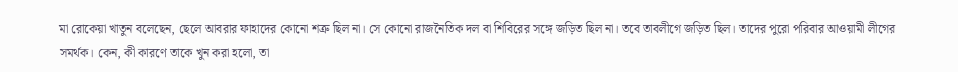মা রোকেয়া খাতুন বলেছেন, ছেলে আবরার ফাহাদের কোনো শত্রু ছিল না। সে কোনো রাজনৈতিক দল বা শিবিরের সঙ্গে জড়িত ছিল না। তবে তাবলীগে জড়িত ছিল। তাদের পুরো পরিবার আওয়ামী লীগের সমর্থক। কেন, কী কারণে তাকে খুন করা হলো, তা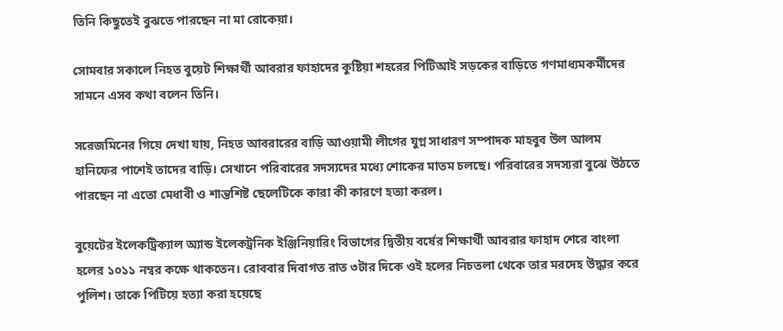তিনি কিছুতেই বুঝতে পারছেন না মা রোকেয়া।

সোমবার সকালে নিহত বুয়েট শিক্ষার্থী আবরার ফাহাদের কুষ্টিয়া শহরের পিটিআই সড়কের বাড়িতে গণমাধ্যমকর্মীদের সামনে এসব কথা বলেন তিনি।

সরেজমিনের গিয়ে দেখা যায়, নিহত আবরারের বাড়ি আওয়ামী লীগের যুগ্ন সাধারণ সম্পাদক মাহবুব উল আলম হানিফের পাশেই তাদের বাড়ি। সেখানে পরিবারের সদস্যদের মধ্যে শোকের মাতম চলছে। পরিবারের সদস্যরা বুঝে উঠতে পারছেন না এতো মেধাবী ও শান্তশিষ্ট ছেলেটিকে কারা কী কারণে হত্যা করল।

বুয়েটের ইলেকট্রিক্যাল অ্যান্ড ইলেকট্রনিক ইঞ্জিনিয়ারিং বিভাগের দ্বিতীয় বর্ষের শিক্ষার্থী আবরার ফাহাদ শেরে বাংলা হলের ১০১১ নম্বর কক্ষে থাকতেন। রোববার দিবাগত রাত ৩টার দিকে ওই হলের নিচতলা থেকে তার মরদেহ উদ্ধার করে পুলিশ। তাকে পিটিয়ে হত্যা করা হয়েছে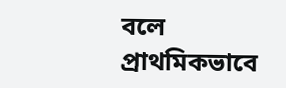বলে প্রাথমিকভাবে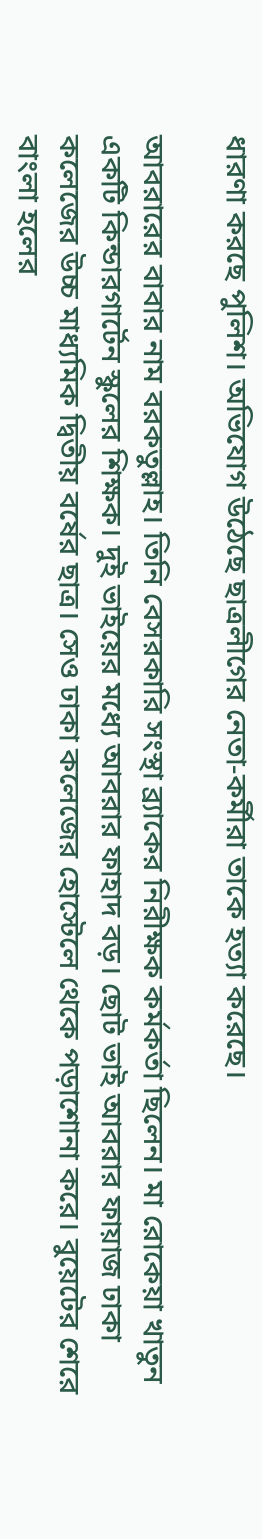ধারণা করছে পুলিশ। অভিযোগ উঠেছে ছাত্রলীগের নেতা-কর্মীরা তাকে হত্যা করেছে।

আবরারের বাবার নাম বরকতুল্লাহ। তিনি বেসরকারি সংস্থা ব্র্যাকের নিরীক্ষক কর্মকর্তা ছিলেন। মা রোকেয়া খাতুন একটি কিন্ডারগার্টেন স্কুলের শিক্ষক। দুই ভাইয়ের মধ্যে আবরার ফাহাদ বড়। ছোট ভাই আবরার ফায়াজ ঢাকা কলেজের উচ্চ মাধ্যমিক দ্বিতীয় বর্ষের ছাত্র। সেও ঢাকা কলেজের হোস্টেলে থেকে পড়াশোনা করে। বুয়েটের শেরে বাংলা হলের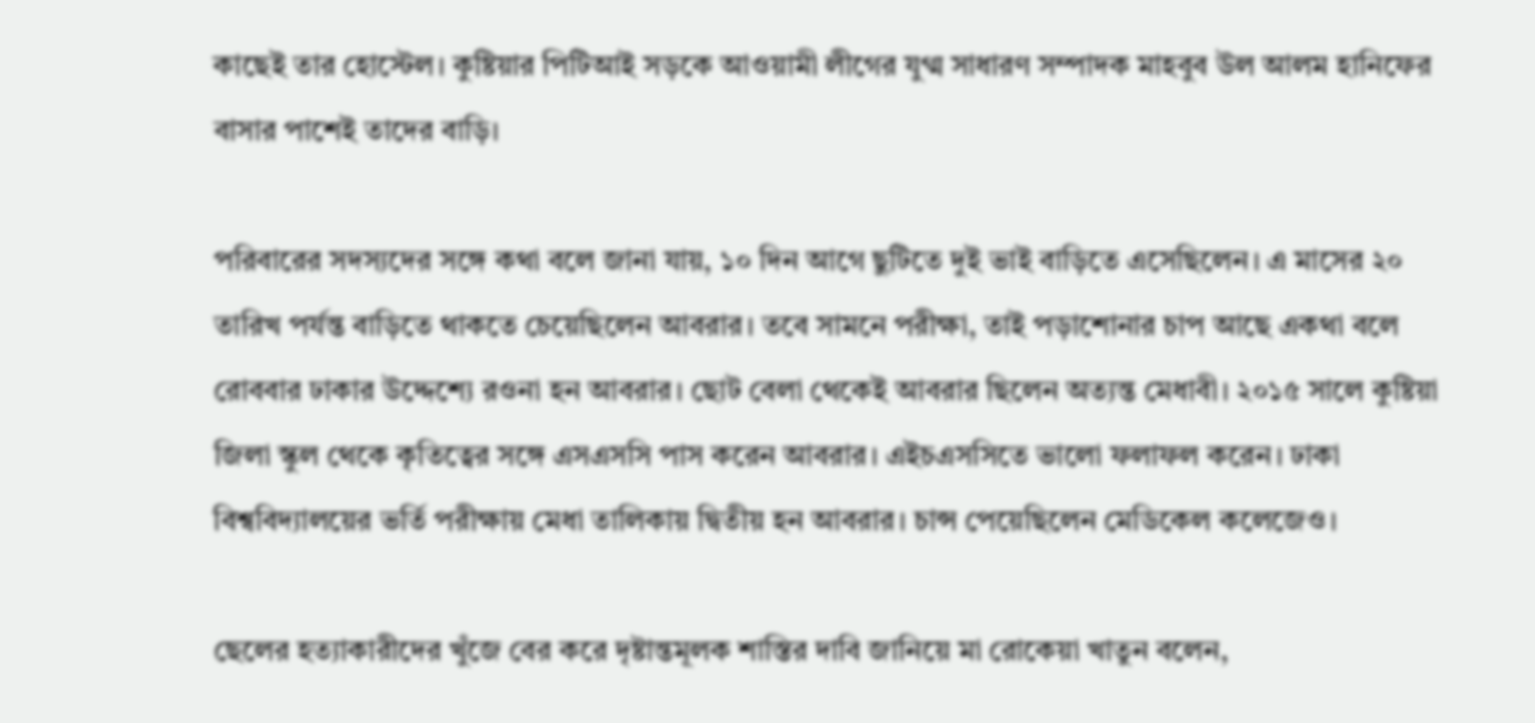কাছেই তার হোস্টেল। কুষ্টিয়ার পিটিআই সড়কে আওয়ামী লীগের যুগ্ম সাধারণ সম্পাদক মাহবুব উল আলম হানিফের বাসার পাশেই তাদের বাড়ি।

পরিবারের সদস্যদের সঙ্গে কথা বলে জানা যায়, ১০ দিন আগে ছুটিতে দুই ভাই বাড়িতে এসেছিলেন। এ মাসের ২০ তারিখ পর্যন্ত বাড়িতে থাকতে চেয়েছিলেন আবরার। তবে সামনে পরীক্ষা, তাই পড়াশোনার চাপ আছে একথা বলে রোববার ঢাকার উদ্দেশ্যে রওনা হন আবরার। ছোট বেলা থেকেই আবরার ছিলেন অত্যন্ত মেধাবী। ২০১৫ সালে কুষ্টিয়া জিলা স্কুল থেকে কৃতিত্বের সঙ্গে এসএসসি পাস করেন আবরার। এইচএসসিতে ভালো ফলাফল করেন। ঢাকা বিশ্ববিদ্যালয়ের ভর্তি পরীক্ষায় মেধা তালিকায় দ্বিতীয় হন আবরার। চান্স পেয়েছিলেন মেডিকেল কলেজেও।

ছেলের হত্যাকারীদের খুঁজে বের করে দৃষ্টান্তমূলক শাস্তির দাবি জানিয়ে মা রোকেয়া খাতুন বলেন,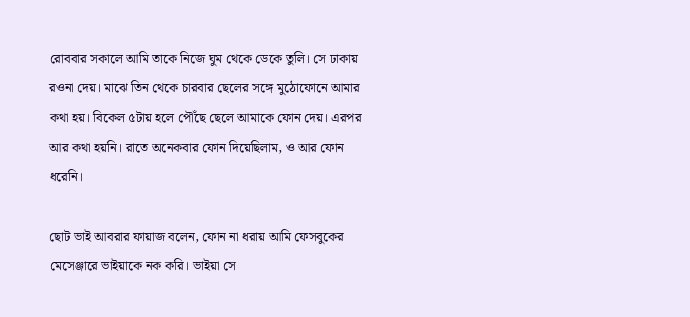রোববার সকালে আমি তাকে নিজে ঘুম থেকে ডেকে তুলি। সে ঢাকায় রওনা দেয়। মাঝে তিন থেকে চারবার ছেলের সঙ্গে মুঠোফোনে আমার কথা হয়। বিকেল ৫টায় হলে পৌঁছে ছেলে আমাকে ফোন দেয়। এরপর আর কথা হয়নি। রাতে অনেকবার ফোন দিয়েছিলাম, ও আর ফোন ধরেনি।

ছোট ভাই আবরার ফায়াজ বলেন, ফোন না ধরায় আমি ফেসবুকের মেসেঞ্জারে ভাইয়াকে নক করি। ভাইয়া সে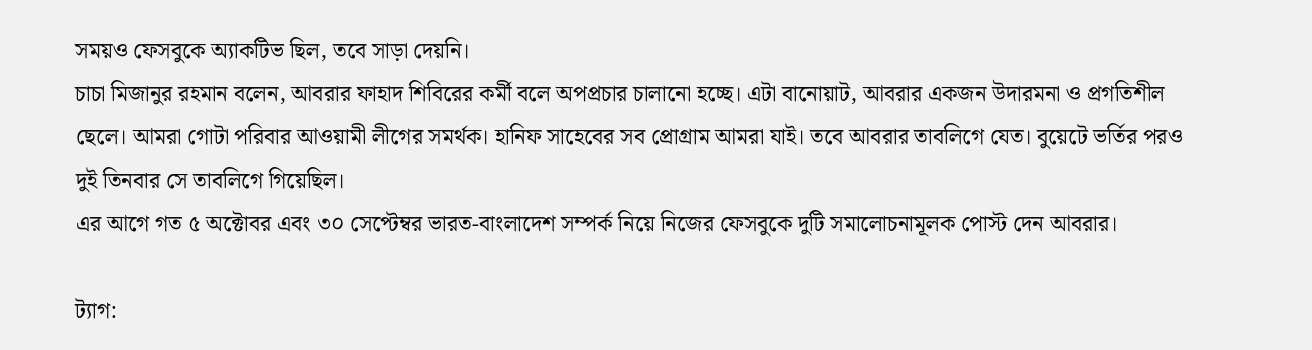সময়ও ফেসবুকে অ্যাকটিভ ছিল, তবে সাড়া দেয়নি।
চাচা মিজানুর রহমান বলেন, আবরার ফাহাদ শিবিরের কর্মী বলে অপপ্রচার চালানো হচ্ছে। এটা বানোয়াট, আবরার একজন উদারমনা ও প্রগতিশীল ছেলে। আমরা গোটা পরিবার আওয়ামী লীগের সমর্থক। হানিফ সাহেবের সব প্রোগ্রাম আমরা যাই। তবে আবরার তাবলিগে যেত। বুয়েটে ভর্তির পরও দুই তিনবার সে তাবলিগে গিয়েছিল।
এর আগে গত ৫ অক্টোবর এবং ৩০ সেপ্টেম্বর ভারত-বাংলাদেশ সম্পর্ক নিয়ে নিজের ফেসবুকে দুটি সমালোচনামূলক পোস্ট দেন আবরার।

ট্যাগ: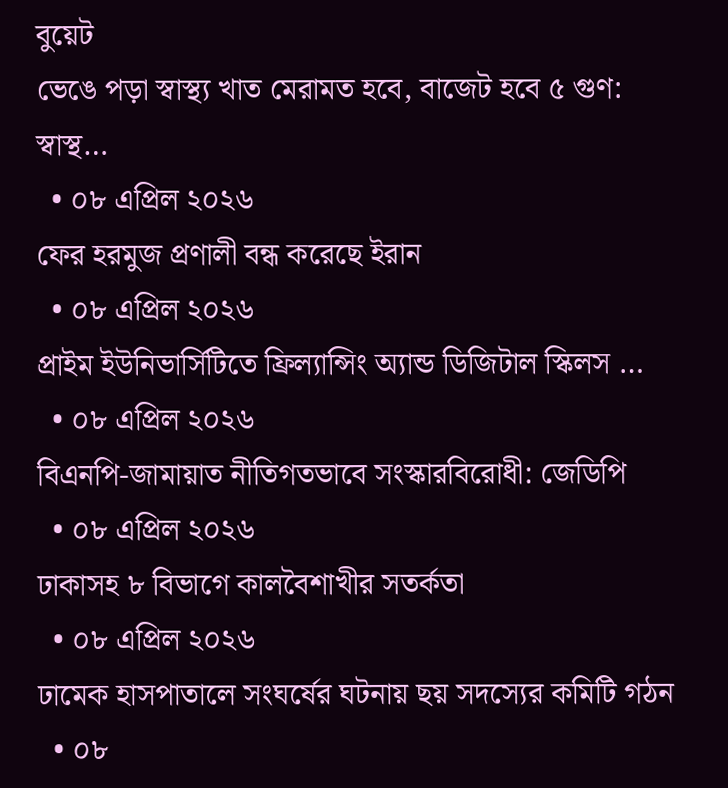বুয়েট
ভেঙে পড়া স্বাস্থ্য খাত মেরামত হবে, বাজেট হবে ৫ গুণ: স্বাস্থ…
  • ০৮ এপ্রিল ২০২৬
ফের হরমুজ প্রণালী বন্ধ করেছে ইরান
  • ০৮ এপ্রিল ২০২৬
প্রাইম ইউনিভার্সিটিতে ফ্রিল্যান্সিং অ্যান্ড ডিজিটাল স্কিলস …
  • ০৮ এপ্রিল ২০২৬
বিএনপি-জামায়াত নীতিগতভাবে সংস্কারবিরোধী: জেডিপি
  • ০৮ এপ্রিল ২০২৬
ঢাকাসহ ৮ বিভাগে কালবৈশাখীর সতর্কতা
  • ০৮ এপ্রিল ২০২৬
ঢামেক হাসপাতালে সংঘর্ষের ঘটনায় ছয় সদস্যের কমিটি গঠন
  • ০৮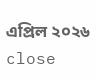এপ্রিল ২০২৬
close